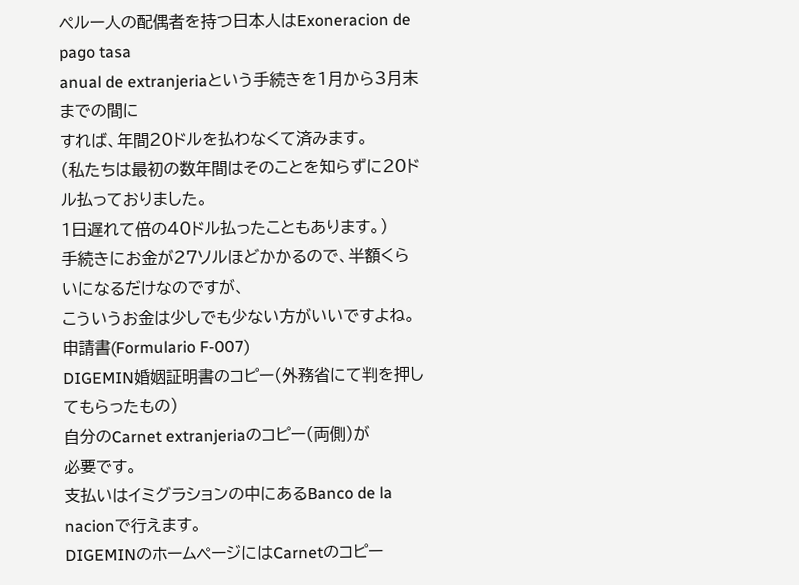ペルー人の配偶者を持つ日本人はExoneracion de pago tasa
anual de extranjeriaという手続きを1月から3月末までの間に
すれば、年間20ドルを払わなくて済みます。
(私たちは最初の数年間はそのことを知らずに20ドル払っておりました。
1日遅れて倍の40ドル払ったこともあります。)
手続きにお金が27ソルほどかかるので、半額くらいになるだけなのですが、
こういうお金は少しでも少ない方がいいですよね。
申請書(Formulario F-007)
DIGEMIN婚姻証明書のコピー(外務省にて判を押してもらったもの)
自分のCarnet extranjeriaのコピー(両側)が
必要です。
支払いはイミグラションの中にあるBanco de la nacionで行えます。
DIGEMINのホームページにはCarnetのコピー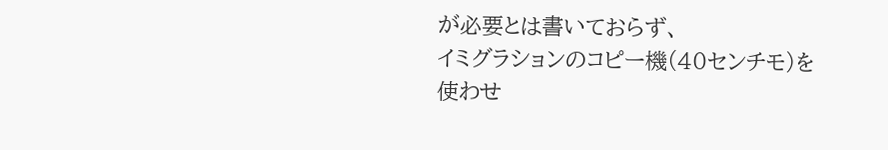が必要とは書いておらず、
イミグラションのコピー機(40センチモ)を使わせ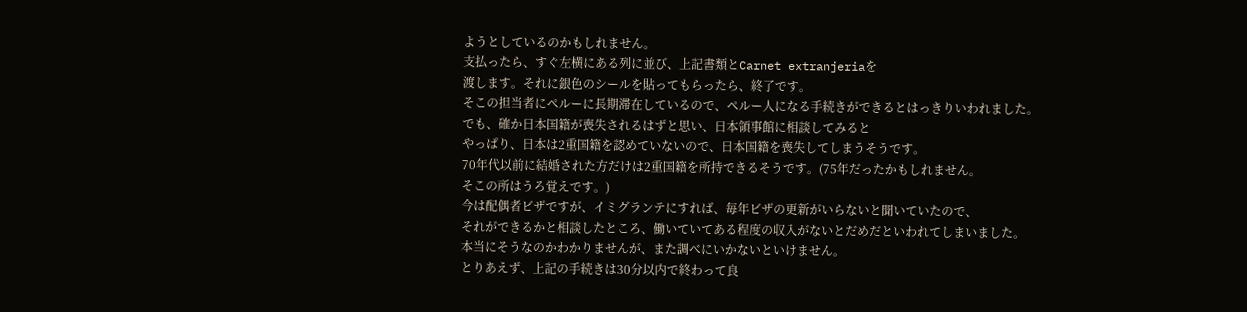ようとしているのかもしれません。
支払ったら、すぐ左横にある列に並び、上記書類とCarnet extranjeriaを
渡します。それに銀色のシールを貼ってもらったら、終了です。
そこの担当者にペルーに長期滞在しているので、ペルー人になる手続きができるとはっきりいわれました。
でも、確か日本国籍が喪失されるはずと思い、日本領事館に相談してみると
やっぱり、日本は2重国籍を認めていないので、日本国籍を喪失してしまうそうです。
70年代以前に結婚された方だけは2重国籍を所持できるそうです。(75年だったかもしれません。
そこの所はうろ覚えです。)
今は配偶者ビザですが、イミグランテにすれば、毎年ビザの更新がいらないと聞いていたので、
それができるかと相談したところ、働いていてある程度の収入がないとだめだといわれてしまいました。
本当にそうなのかわかりませんが、また調べにいかないといけません。
とりあえず、上記の手続きは30分以内で終わって良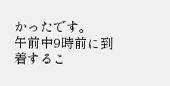かったです。
午前中9時前に到着するこ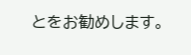とをお勧めします。